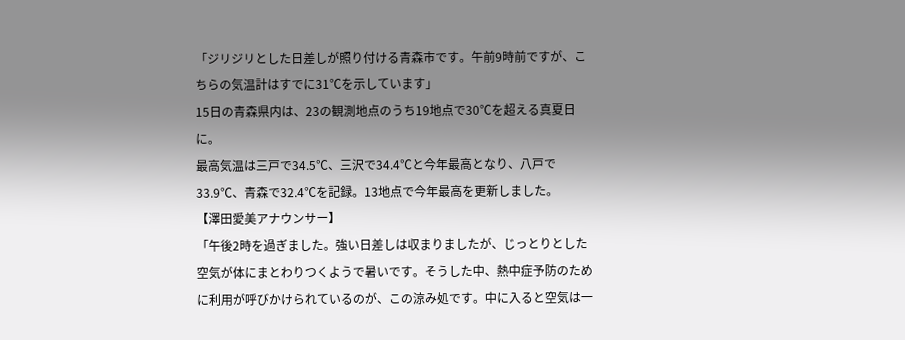「ジリジリとした日差しが照り付ける青森市です。午前9時前ですが、こちらの気温計はすでに31℃を示しています」
15日の青森県内は、23の観測地点のうち19地点で30℃を超える真夏日に。
最高気温は三戸で34.5℃、三沢で34.4℃と今年最高となり、八戸で33.9℃、青森で32.4℃を記録。13地点で今年最高を更新しました。
【澤田愛美アナウンサー】
「午後2時を過ぎました。強い日差しは収まりましたが、じっとりとした空気が体にまとわりつくようで暑いです。そうした中、熱中症予防のために利用が呼びかけられているのが、この涼み処です。中に入ると空気は一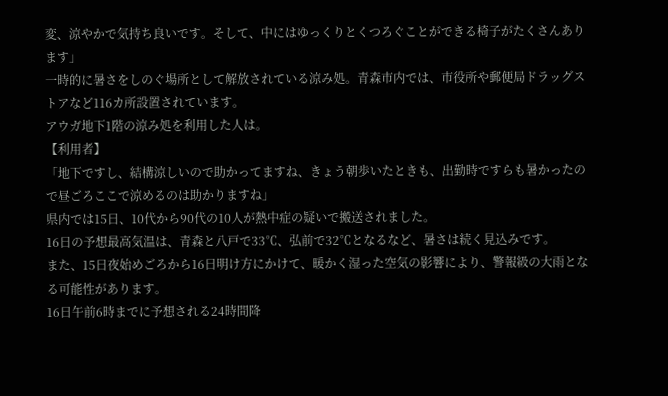変、涼やかで気持ち良いです。そして、中にはゆっくりとくつろぐことができる椅子がたくさんあります」
一時的に暑さをしのぐ場所として解放されている涼み処。青森市内では、市役所や郵便局ドラッグストアなど116カ所設置されています。
アウガ地下1階の涼み処を利用した人は。
【利用者】
「地下ですし、結構涼しいので助かってますね、きょう朝歩いたときも、出勤時ですらも暑かったので昼ごろここで涼めるのは助かりますね」
県内では15日、10代から90代の10人が熱中症の疑いで搬送されました。
16日の予想最高気温は、青森と八戸で33℃、弘前で32℃となるなど、暑さは続く見込みです。
また、15日夜始めごろから16日明け方にかけて、暖かく湿った空気の影響により、警報級の大雨となる可能性があります。
16日午前6時までに予想される24時間降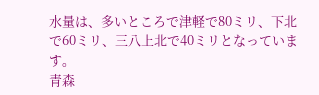水量は、多いところで津軽で80ミリ、下北で60ミリ、三八上北で40ミリとなっています。
青森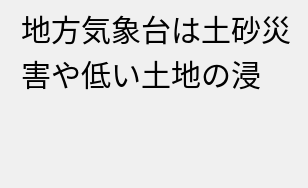地方気象台は土砂災害や低い土地の浸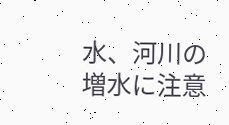水、河川の増水に注意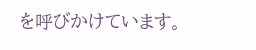を呼びかけています。